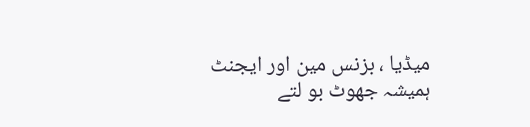میڈیا ، بزنس مین اور ایجنٹ ہمیشہ جھوٹ بو لتے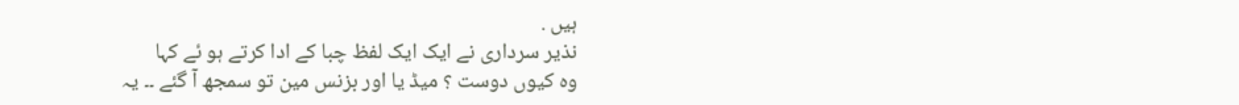ہیں .
نذیر سرداری نے ایک ایک لفظ چبا کے ادا کرتے ہو ئے کہا
وہ کیوں دوست ؟ میڈ یا اور بزنس مین تو سمجھ آ گئے ۔۔ یہ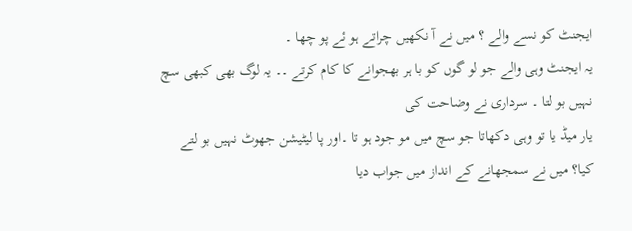ایجنٹ کو نسے والے ؟ میں نے آ نکھیں چراتے ہو ئے پو چھا ۔
یہ ایجنٹ وہی والے جو لو گوں کو با ہر بھجوانے کا کام کرتے ۔۔ یہ لوگ بھی کبھی سچ نہیں بو لتا ۔ سرداری نے وضاحت کی
یار میڈ یا تو وہی دکھاتا جو سچ میں مو جود ہو تا ۔اور پا لیٹیشن جھوٹ نہیں بو لتے کیا؟ میں نے سمجھانے کے انداز میں جواب دیا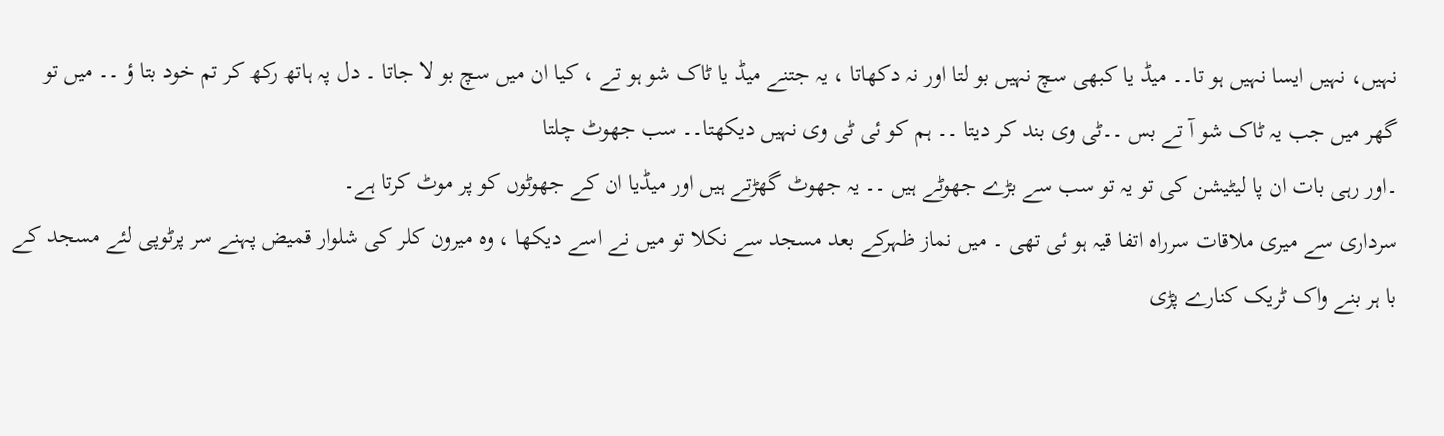نہیں، نہیں ایسا نہیں ہو تا۔۔ میڈ یا کبھی سچ نہیں بو لتا اور نہ دکھاتا ، یہ جتنے میڈ یا ٹاک شو ہو تے ، کیا ان میں سچ بو لا جاتا ۔ دل پہ ہاتھ رکھ کر تم خود بتا ؤ ۔۔ میں تو گھر میں جب یہ ٹاک شو آ تے بس ۔۔ٹی وی بند کر دیتا ۔۔ ہم کو ئی ٹی وی نہیں دیکھتا۔۔ سب جھوٹ چلتا
۔اور رہی بات ان پا لیٹیشن کی تو یہ تو سب سے بڑے جھوٹے ہیں ۔۔ یہ جھوٹ گھڑتے ہیں اور میڈیا ان کے جھوٹوں کو پر موٹ کرتا ہے۔
سرداری سے میری ملاقات سرراہ اتفا قیہ ہو ئی تھی ۔ میں نماز ظہرکے بعد مسجد سے نکلا تو میں نے اسے دیکھا ، وہ میرون کلر کی شلوار قمیض پہنے سر پرٹوپی لئے مسجد کے با ہر بنے واک ٹریک کنارے پڑی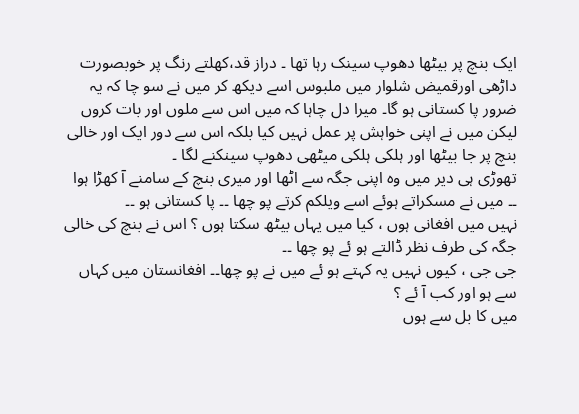ایک بنچ پر بیٹھا دھوپ سینک رہا تھا ۔ دراز قد،کھلتے رنگ پر خوبصورت داڑھی اورقمیض شلوار میں ملبوس اسے دیکھ کر میں نے سو چا کہ یہ ضرور پا کستانی ہو گا۔ میرا دل چاہا کہ میں اس سے ملوں اور بات کروں لیکن میں نے اپنی خواہش پر عمل نہیں کیا بلکہ اس سے دور ایک اور خالی بنچ پر جا بیٹھا اور ہلکی ہلکی میٹھی دھوپ سینکنے لگا ۔
تھوڑی ہی دیر میں وہ اپنی جگہ سے اٹھا اور میری بنچ کے سامنے آ کھڑا ہوا ۔۔ میں نے مسکراتے ہوئے اسے ویلکم کرتے پو چھا ۔۔ پا کستانی ہو ۔۔
نہیں میں افغانی ہوں ، کیا میں یہاں بیٹھ سکتا ہوں ؟ اس نے بنچ کی خالی جگہ کی طرف نظر ڈالتے ہو ئے پو چھا ۔۔
جی جی ، کیوں نہیں یہ کہتے ہو ئے میں نے پو چھا۔۔ افغانستان میں کہاں سے ہو اور کب آ ئے ؟
میں کا بل سے ہوں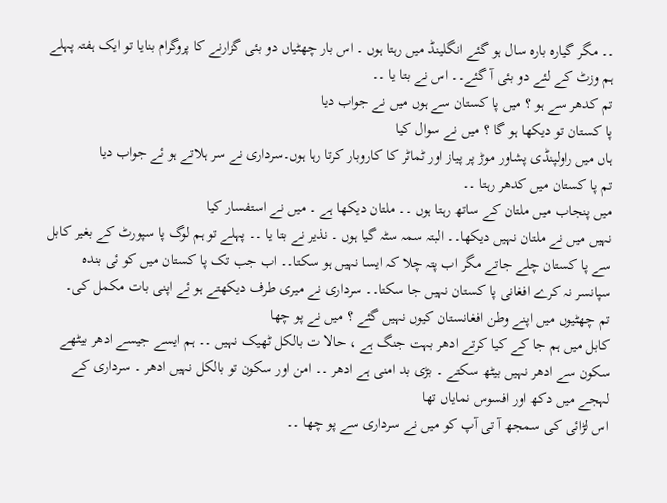۔۔ مگر گیارہ بارہ سال ہو گئے انگلینڈ میں رہتا ہوں ۔ اس بار چھٹیاں دو بئی گزارنے کا پروگرام بنایا تو ایک ہفتہ پہلے ہم وزٹ کے لئے دو بئی آ گئے۔۔ اس نے بتا یا ۔۔
تم کدھر سے ہو ؟ میں پا کستان سے ہوں میں نے جواب دیا
پا کستان تو دیکھا ہو گا ؟ میں نے سوال کیا
ہاں میں راولپنڈی پشاور موڑ پر پیاز اور ٹماٹر کا کاروبار کرتا رہا ہوں۔سرداری نے سر ہلاتے ہو ئے جواب دیا
تم پا کستان میں کدھر رہتا ۔۔
میں پنجاب میں ملتان کے ساتھ رہتا ہوں ۔۔ ملتان دیکھا ہے ۔ میں نے استفسار کیا
نہیں میں نے ملتان نہیں دیکھا۔۔ البتہ سمہ سٹہ گیا ہوں ۔ نذیر نے بتا یا ۔۔ پہلے تو ہم لوگ پا سپورٹ کے بغیر کابل سے پا کستان چلے جاتے مگر اب پتہ چلا کہ ایسا نہیں ہو سکتا۔۔ اب جب تک پا کستان میں کو ئی بندہ سپانسر نہ کرے افغانی پا کستان نہیں جا سکتا۔۔ سرداری نے میری طرف دیکھتے ہو ئے اپنی بات مکمل کی۔
تم چھٹیوں میں اپنے وطن افغانستان کیوں نہیں گئے ؟ میں نے پو چھا
کابل میں ہم جا کے کیا کرتے ادھر بہت جنگ ہے ، حالا ت بالکل ٹھیک نہیں ۔۔ ہم ایسے جیسے ادھر بیٹھے سکون سے ادھر نہیں بیٹھ سکتے ۔ بڑی بد امنی ہے ادھر ۔۔ امن اور سکون تو بالکل نہیں ادھر ۔ سرداری کے لہجے میں دکھ اور افسوس نمایاں تھا
اس لڑائی کی سمجھ آ تی آپ کو میں نے سرداری سے پو چھا ۔۔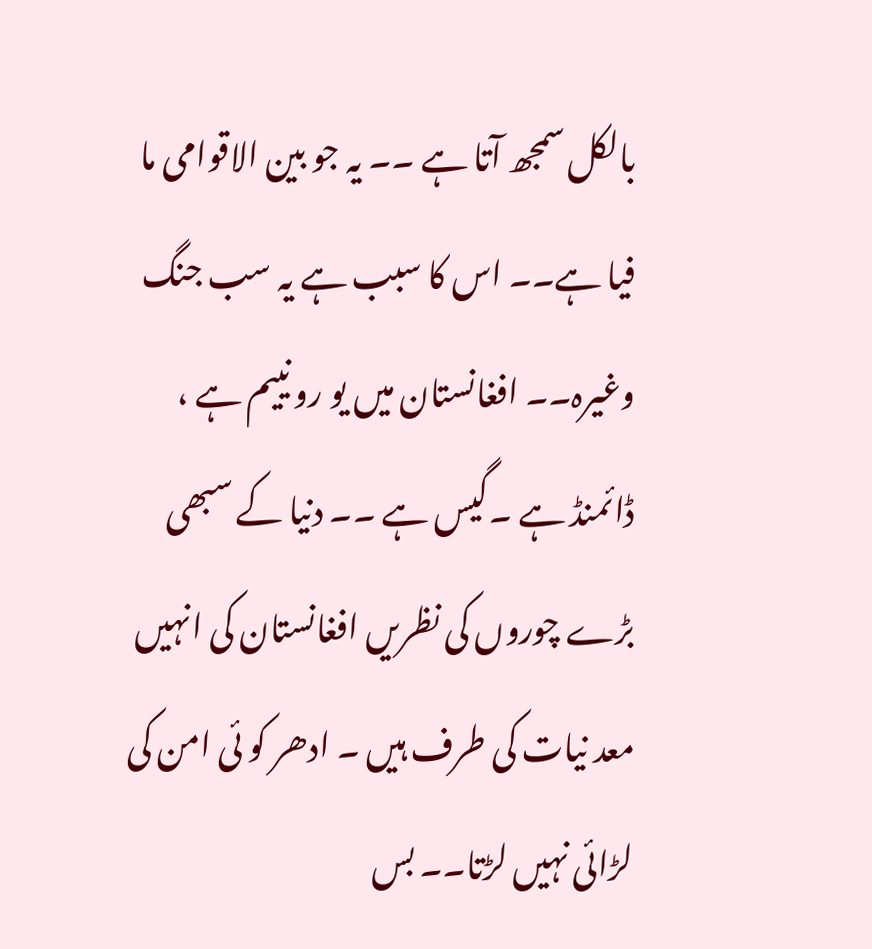بالکل سمجھ آتا ہے ۔۔ یہ جو بین الاقوامی ما فیا ہے۔۔ اس کا سبب ہے یہ سب جنگ وغیرہ۔۔ افغانستان میں یو رو نییم ہے ، ڈائمنڈ ہے ۔گیس ہے ۔۔ دنیا کے سبھی بڑے چوروں کی نظریں افغانستان کی انہیں معد نیات کی طرف ہیں ۔ ادھر کو ئی امن کی لڑائی نہیں لڑتا۔۔ بس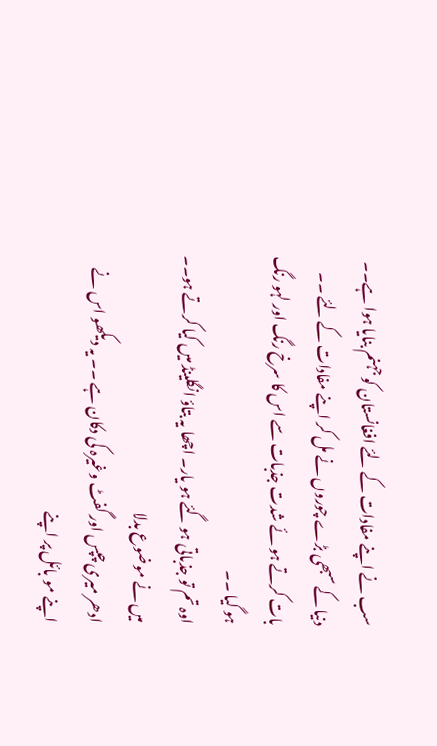سب نے اپنے مفادات کے لئے افغانستان کو جہنم بنایا ہوا ہے۔۔ دنیا کے سبھی بڑے چوروں نے مل کر اپنے مفادات کے لئے ۔۔ بات کرتے ہو ئے شدت جذبات سے اس کا سرخ رنگ اور لہو رنگ ہو گیا ۔۔
اوہ تم تو جذباتی ہو گئے ہو یار۔ اچھا یہ بتاؤ انگلینڈ میں کیا کرتے ہو۔۔ میں نے موضوع بدلا
ادھر میری چپس اور گفٹ وغیرہ کی دکان ہے ۔۔ یہ دیکھو اس نے اپنے مو بائل پر اپنے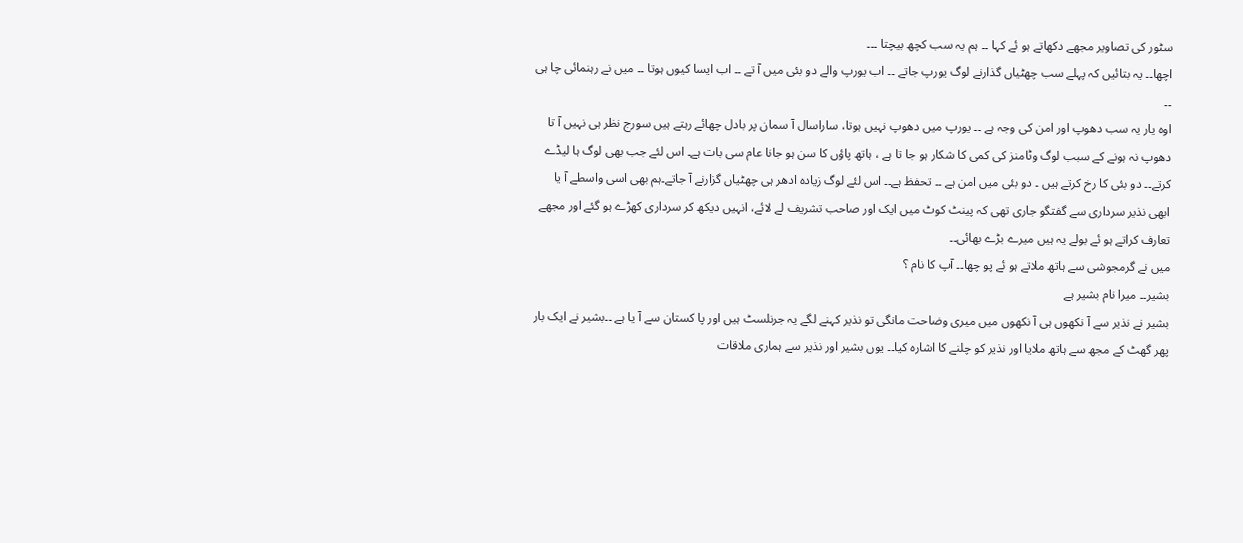سٹور کی تصاویر مجھے دکھاتے ہو ئے کہا ۔۔ ہم یہ سب کچھ بیچتا ۔۔۔
اچھا۔۔ یہ بتائیں کہ پہلے سب چھٹیاں گذارنے لوگ یورپ جاتے ۔۔ اب یورپ والے دو بئی میں آ تے ۔۔ اب ایسا کیوں ہوتا ۔۔ میں نے رہنمائی چا ہی ۔۔
اوہ یار یہ سب دھوپ اور امن کی وجہ ہے ۔۔ یورپ میں دھوپ نہیں ہوتا، ساراسال آ سمان پر بادل چھائے رہتے ہیں سورج نظر ہی نہیں آ تا دھوپ نہ ہونے کے سبب لوگ وٹامنز کی کمی کا شکار ہو جا تا ہے ، ہاتھ پاؤں کا سن ہو جانا عام سی بات ہے۔ اس لئے جب بھی لوگ ہا لیڈے کرتے۔۔ دو بئی کا رخ کرتے ہیں ۔ دو بئی میں امن ہے ۔۔ تحفظ ہے۔۔ اس لئے لوگ زیادہ ادھر ہی چھٹیاں گزارنے آ جاتے۔ہم بھی اسی واسطے آ یا
ابھی نذیر سرداری سے گفتگو جاری تھی کہ پینٹ کوٹ میں ایک اور صاحب تشریف لے لائے، انہیں دیکھ کر سرداری کھڑے ہو گئے اور مجھے تعارف کراتے ہو ئے بولے یہ ہیں میرے بڑے بھائی۔۔
میں نے گرمجوشی سے ہاتھ ملاتے ہو ئے پو چھا۔۔ آپ کا نام ؟
بشیر۔۔ میرا نام بشیر ہے
بشیر نے نذیر سے آ نکھوں ہی آ نکھوں میں میری وضاحت مانگی تو نذیر کہنے لگے یہ جرنلسٹ ہیں اور پا کستان سے آ یا ہے ۔۔بشیر نے ایک بار پھر گھٹ کے مجھ سے ہاتھ ملایا اور نذیر کو چلنے کا اشارہ کیا۔۔ یوں بشیر اور نذیر سے ہماری ملاقات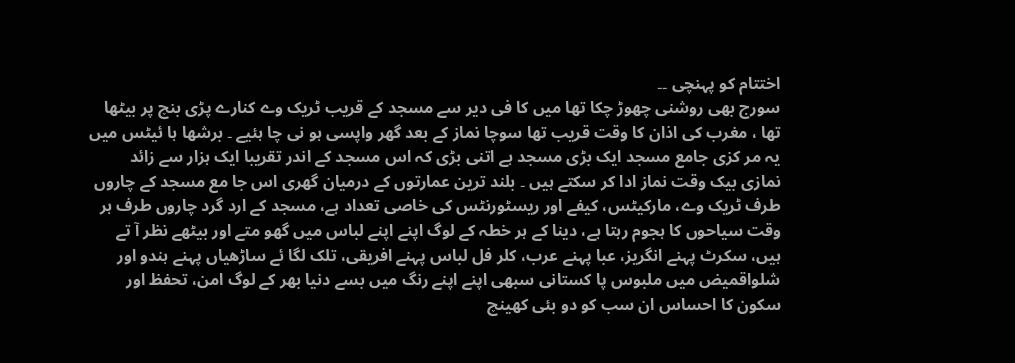اختتام کو پہنچی ۔۔
سورج بھی روشنی چھوڑ چکا تھا میں کا فی دیر سے مسجد کے قریب ٹریک وے کنارے پڑی بنچ پر بیٹھا تھا ، مغرب کی اذان کا وقت قریب تھا سوچا نماز کے بعد گھر واپسی ہو نی چا ہئیے ۔ برشھا ہا ئیٹس میں یہ مر کزی جامع مسجد ایک بڑی مسجد ہے اتنی بڑی کہ اس مسجد کے اندر تقریبا ایک ہزار سے زائد نمازی بیک وقت نماز ادا کر سکتے ہیں ۔ بلند ترین عمارتوں کے درمیان گھری اس جا مع مسجد کے چاروں طرف ٹریک وے، مارکیٹس، کیفے اور ریسٹورنٹس کی خاصی تعداد ہے، مسجد کے ارد گرد چاروں طرف ہر وقت سیاحوں کا ہجوم رہتا ہے، دینا کے ہر خطہ کے لوگ اپنے اپنے لباس میں گھو متے اور بیٹھے نظر آ تے ہیں، سکرٹ پہنے انگریز، عبا پہنے عرب، کلر فل لباس پہنے افریقی، تلک لگا ئے ساڑھیاں پہنے ہندو اور شلواقمیض میں ملبوس پا کستانی سبھی اپنے اپنے رنگ میں بسے دنیا بھر کے لوگ امن، تحفظ اور سکون کا احساس ان سب کو دو بئی کھینچ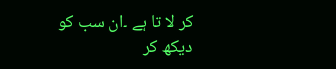کر لا تا ہے ۔ان سب کو دیکھ کر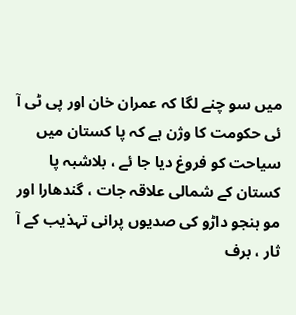میں سو چنے لگا کہ عمران خان اور پی ٹی آ ئی حکومت کا وژن ہے کہ پا کستان میں سیاحت کو فروغ دیا جا ئے ، بلاشبہ پا کستان کے شمالی علاقہ جات ، گندھارا اور مو ہنجو داڑو کی صدیوں پرانی تہذیب کے آ ثار ، برف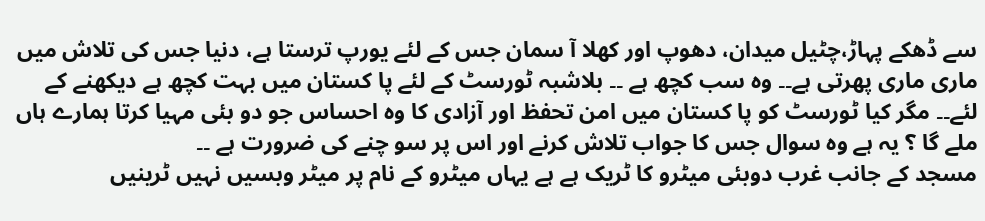سے ڈھکے پہاڑ،چٹیل میدان، دھوپ اور کھلا آ سمان جس کے لئے یورپ ترستا ہے، دنیا جس کی تلاش میں ماری ماری پھرتی ہے۔۔ وہ سب کچھ ہے ۔۔ بلاشبہ ٹورسٹ کے لئے پا کستان میں بہت کچھ ہے دیکھنے کے لئے۔۔ مگر کیا ٹورسٹ کو پا کستان میں امن تحفظ اور آزادی کا وہ احساس جو دو بئی مہیا کرتا ہمارے ہاں ملے گا ؟ یہ ہے وہ سوال جس کا جواب تلاش کرنے اور اس پر سو چنے کی ضرورت ہے ۔۔
مسجد کے جانب غرب دوبئی میٹرو کا ٹریک ہے ہے یہاں میٹرو کے نام پر میٹر وبسیں نہیں ٹرینیں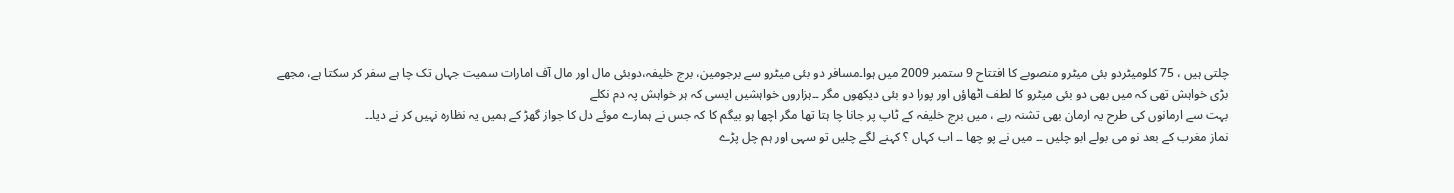چلتی ہیں ، 75 کلومیٹردو بئی میٹرو منصوبے کا افتتاح 9 ستمبر 2009 میں ہوا۔مسافر دو بئی میٹرو سے برجومین، برج خلیفہ،دوبئی مال اور مال آف امارات سمیت جہاں تک چا ہے سفر کر سکتا ہے، مجھے بڑی خواہش تھی کہ میں بھی دو بئی میٹرو کا لطف اٹھاؤں اور پورا دو بئی دیکھوں مگر ۔۔ہزاروں خواہشیں ایسی کہ ہر خواہش پہ دم نکلے
بہت سے ارمانوں کی طرح یہ ارمان بھی تشنہ رہے ، میں برج خلیفہ کے ٹاپ پر جانا چا ہتا تھا مگر اچھا ہو بیگم کا کہ جس نے ہمارے موئے دل کا جواز گھڑ کے ہمیں یہ نظارہ نہیں کر نے دیا۔۔
نماز مغرب کے بعد نو می بولے ابو چلیں ۔۔ میں نے پو چھا ۔۔ اب کہاں ؟ کہنے لگے چلیں تو سہی اور ہم چل پڑے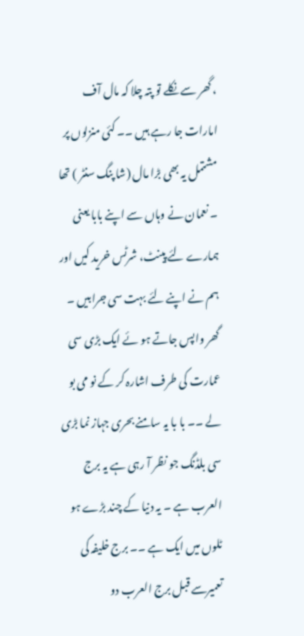، گھر سے نکلے تو پتہ چلا کہ مال آف امارات جا رہے ہیں ۔۔ کئی منزلوں پر مشتمل یہ بھی بڑا مال (شا پنگ سنٹر ) تھا ۔ نعمان نے وہاں سے اپنے بابا یعنی ہمارے لئے پینٹ، شرٹس خرید کیں اور ہم نے اپنے لئے بہت سی جرابیں ۔ گھر واپس جاتے ہو ئے ایک بڑی سی عمارت کی طرف اشارہ کر کے نو می بو لے ۔۔ با با یہ سامنے بحری جہاز نما بڑی سی بلڈنگ جو نظر آ رہی ہے یہ برج العرب ہے ۔ یہ دنیا کے چند بڑے ہو ٹلوں میں ایک ہے ۔۔ برج خلیفہ کی تعمیرسے قبل برج العرب دو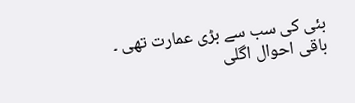بئی کی سب سے بڑی عمارت تھی ۔
باقی احوال اگلی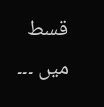قسط میں ۔۔۔